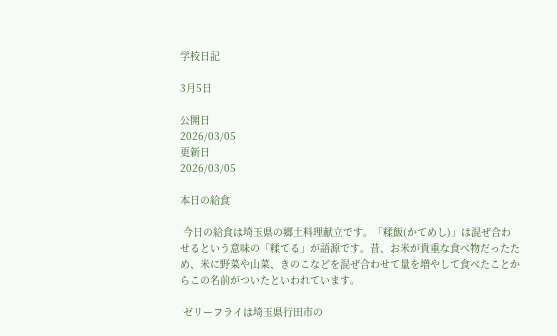学校日記

3月5日

公開日
2026/03/05
更新日
2026/03/05

本日の給食

 今日の給食は埼玉県の郷土料理献立です。「糅飯(かてめし)」は混ぜ合わせるという意味の「糅てる」が語源です。昔、お米が貴重な食べ物だったため、米に野菜や山菜、きのこなどを混ぜ合わせて量を増やして食べたことからこの名前がついたといわれています。

 ゼリーフライは埼玉県行田市の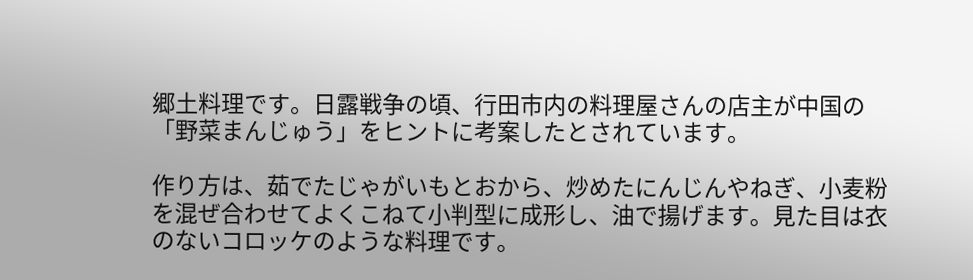郷土料理です。日露戦争の頃、行田市内の料理屋さんの店主が中国の「野菜まんじゅう」をヒントに考案したとされています。

作り方は、茹でたじゃがいもとおから、炒めたにんじんやねぎ、小麦粉を混ぜ合わせてよくこねて小判型に成形し、油で揚げます。見た目は衣のないコロッケのような料理です。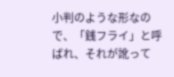小判のような形なので、「銭フライ」と呼ばれ、それが訛って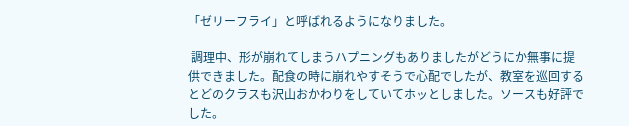「ゼリーフライ」と呼ばれるようになりました。

 調理中、形が崩れてしまうハプニングもありましたがどうにか無事に提供できました。配食の時に崩れやすそうで心配でしたが、教室を巡回するとどのクラスも沢山おかわりをしていてホッとしました。ソースも好評でした。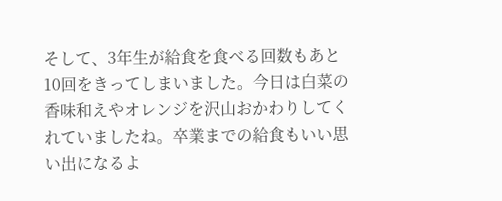そして、3年生が給食を食べる回数もあと10回をきってしまいました。今日は白菜の香味和えやオレンジを沢山おかわりしてくれていましたね。卒業までの給食もいい思い出になるよ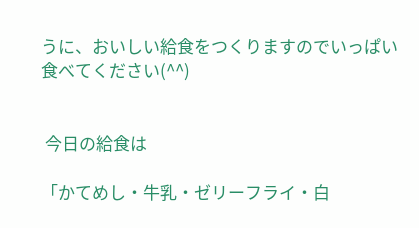うに、おいしい給食をつくりますのでいっぱい食べてください(^^)


 今日の給食は

「かてめし・牛乳・ゼリーフライ・白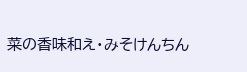菜の香味和え・みそけんちん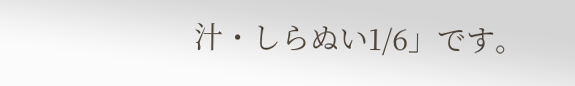汁・しらぬい1/6」です。